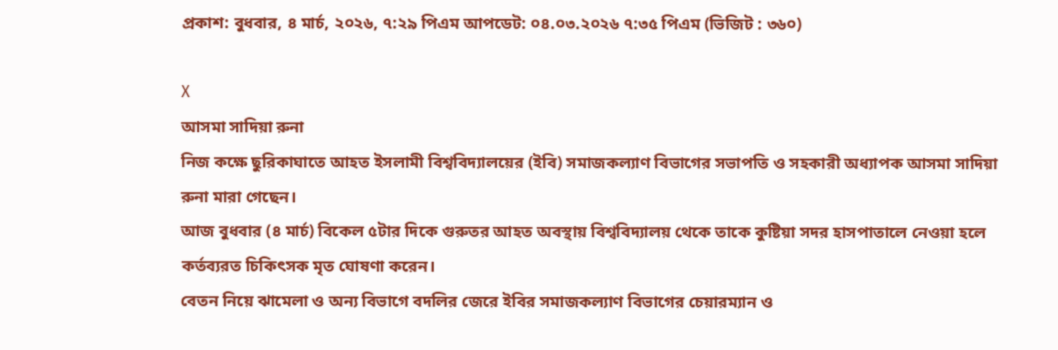প্রকাশ: বুধবার, ৪ মার্চ, ২০২৬, ৭:২৯ পিএম আপডেট: ০৪.০৩.২০২৬ ৭:৩৫ পিএম (ভিজিট : ৩৬০)

X
আসমা সাদিয়া রুনা
নিজ কক্ষে ছুরিকাঘাতে আহত ইসলামী বিশ্ববিদ্যালয়ের (ইবি) সমাজকল্যাণ বিভাগের সভাপতি ও সহকারী অধ্যাপক আসমা সাদিয়া রুনা মারা গেছেন।
আজ বুধবার (৪ মার্চ) বিকেল ৫টার দিকে গুরুতর আহত অবস্থায় বিশ্ববিদ্যালয় থেকে তাকে কুষ্টিয়া সদর হাসপাতালে নেওয়া হলে কর্তব্যরত চিকিৎসক মৃত ঘোষণা করেন।
বেতন নিয়ে ঝামেলা ও অন্য বিভাগে বদলির জেরে ইবির সমাজকল্যাণ বিভাগের চেয়ারম্যান ও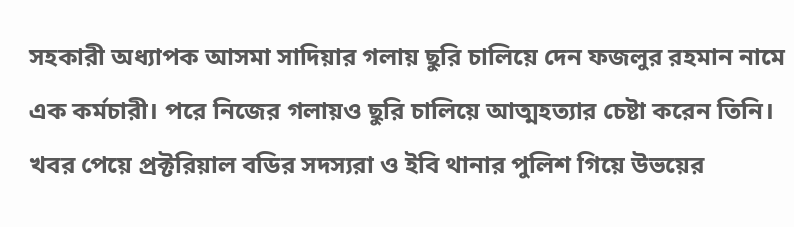সহকারী অধ্যাপক আসমা সাদিয়ার গলায় ছুরি চালিয়ে দেন ফজলুর রহমান নামে এক কর্মচারী। পরে নিজের গলায়ও ছুরি চালিয়ে আত্মহত্যার চেষ্টা করেন তিনি।
খবর পেয়ে প্রক্টরিয়াল বডির সদস্যরা ও ইবি থানার পুলিশ গিয়ে উভয়ের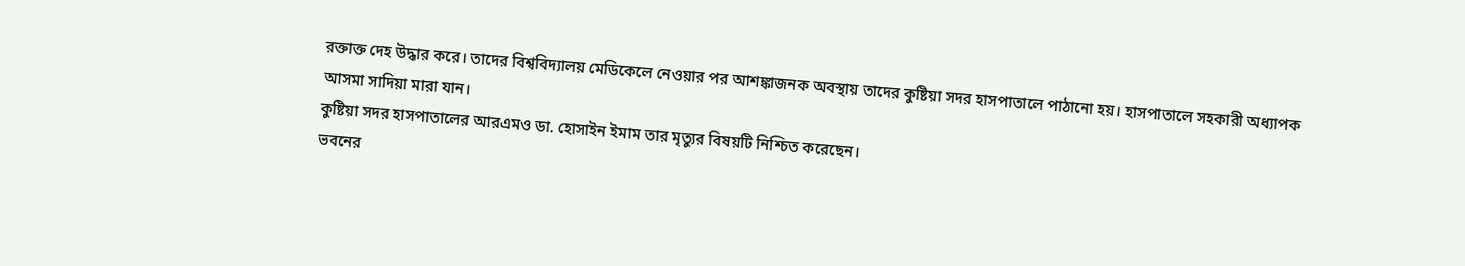রক্তাক্ত দেহ উদ্ধার করে। তাদের বিশ্ববিদ্যালয় মেডিকেলে নেওয়ার পর আশঙ্কাজনক অবস্থায় তাদের কুষ্টিয়া সদর হাসপাতালে পাঠানো হয়। হাসপাতালে সহকারী অধ্যাপক আসমা সাদিয়া মারা যান।
কুষ্টিয়া সদর হাসপাতালের আরএমও ডা. হোসাইন ইমাম তার মৃত্যুর বিষয়টি নিশ্চিত করেছেন।
ভবনের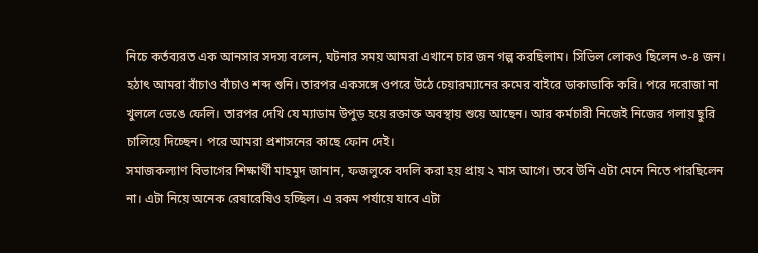নিচে কর্তব্যরত এক আনসার সদস্য বলেন, ঘটনার সময় আমরা এখানে চার জন গল্প করছিলাম। সিভিল লোকও ছিলেন ৩-৪ জন। হঠাৎ আমরা বাঁচাও বাঁচাও শব্দ শুনি। তারপর একসঙ্গে ওপরে উঠে চেয়ারম্যানের রুমের বাইরে ডাকাডাকি করি। পরে দরোজা না খুললে ভেঙে ফেলি। তারপর দেখি যে ম্যাডাম উপুড় হয়ে রক্তাক্ত অবস্থায় শুয়ে আছেন। আর কর্মচারী নিজেই নিজের গলায় ছুরি চালিয়ে দিচ্ছেন। পরে আমরা প্রশাসনের কাছে ফোন দেই।
সমাজকল্যাণ বিভাগের শিক্ষার্থী মাহমুদ জানান, ফজলুকে বদলি করা হয় প্রায় ২ মাস আগে। তবে উনি এটা মেনে নিতে পারছিলেন না। এটা নিয়ে অনেক রেষারেষিও হচ্ছিল। এ রকম পর্যায়ে যাবে এটা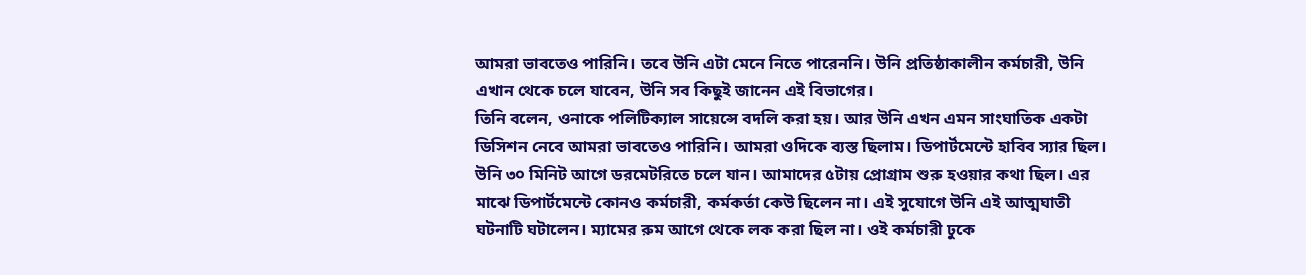আমরা ভাবতেও পারিনি। তবে উনি এটা মেনে নিতে পারেননি। উনি প্রতিষ্ঠাকালীন কর্মচারী, উনি এখান থেকে চলে যাবেন, উনি সব কিছুই জানেন এই বিভাগের।
তিনি বলেন, ওনাকে পলিটিক্যাল সায়েন্সে বদলি করা হয়। আর উনি এখন এমন সাংঘাতিক একটা ডিসিশন নেবে আমরা ভাবতেও পারিনি। আমরা ওদিকে ব্যস্ত ছিলাম। ডিপার্টমেন্টে হাবিব স্যার ছিল। উনি ৩০ মিনিট আগে ডরমেটরিতে চলে যান। আমাদের ৫টায় প্রোগ্রাম শুরু হওয়ার কথা ছিল। এর মাঝে ডিপার্টমেন্টে কোনও কর্মচারী, কর্মকর্তা কেউ ছিলেন না। এই সুযোগে উনি এই আত্মঘাতী ঘটনাটি ঘটালেন। ম্যামের রুম আগে থেকে লক করা ছিল না। ওই কর্মচারী ঢুকে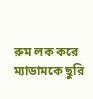রুম লক করে ম্যাডামকে ছুরি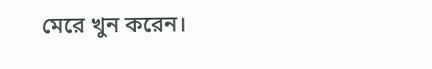মেরে খুন করেন।